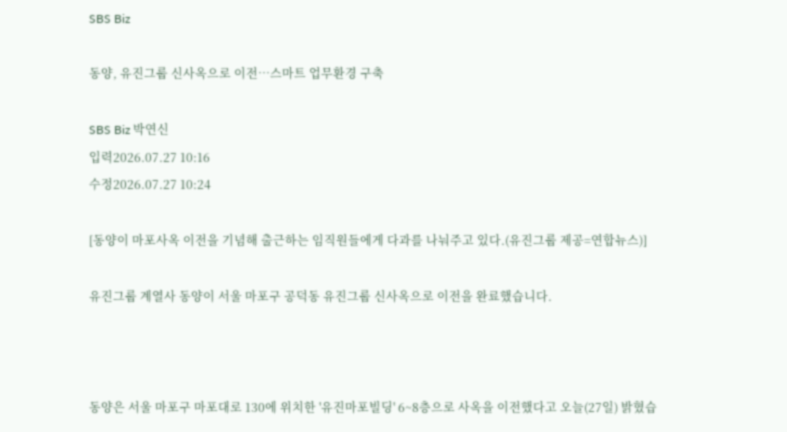SBS Biz

동양, 유진그룹 신사옥으로 이전…스마트 업무환경 구축

SBS Biz 박연신
입력2026.07.27 10:16
수정2026.07.27 10:24

[동양이 마포사옥 이전을 기념해 출근하는 임직원들에게 다과를 나눠주고 있다.(유진그룹 제공=연합뉴스)]

유진그룹 계열사 동양이 서울 마포구 공덕동 유진그룹 신사옥으로 이전을 완료했습니다.



동양은 서울 마포구 마포대로 130에 위치한 '유진마포빌딩' 6~8층으로 사옥을 이전했다고 오늘(27일) 밝혔습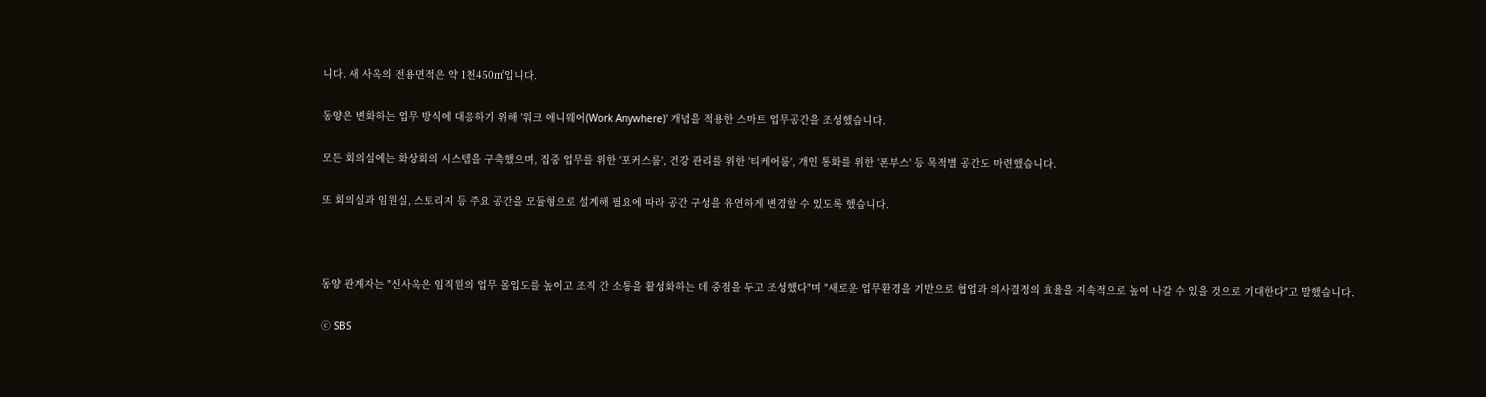니다. 새 사옥의 전용면적은 약 1천450㎡입니다.

동양은 변화하는 업무 방식에 대응하기 위해 '워크 애니웨어(Work Anywhere)' 개념을 적용한 스마트 업무공간을 조성했습니다.

모든 회의실에는 화상회의 시스템을 구축했으며, 집중 업무를 위한 '포커스룸', 건강 관리를 위한 '티케어룸', 개인 통화를 위한 '폰부스' 등 목적별 공간도 마련했습니다.

또 회의실과 임원실, 스토리지 등 주요 공간을 모듈형으로 설계해 필요에 따라 공간 구성을 유연하게 변경할 수 있도록 했습니다.



동양 관계자는 "신사옥은 임직원의 업무 몰입도를 높이고 조직 간 소통을 활성화하는 데 중점을 두고 조성했다"며 "새로운 업무환경을 기반으로 협업과 의사결정의 효율을 지속적으로 높여 나갈 수 있을 것으로 기대한다"고 말했습니다.

ⓒ SBS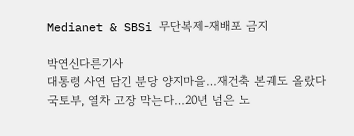Medianet & SBSi 무단복제-재배포 금지

박연신다른기사
대통령 사연 담긴 분당 양지마을…재건축 본궤도 올랐다
국토부, 열차 고장 막는다…20년 넘은 노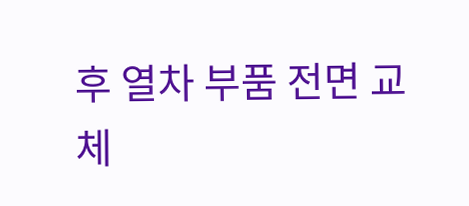후 열차 부품 전면 교체